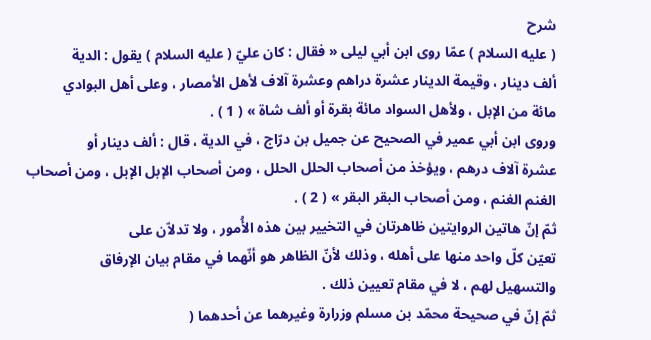شرح
( عليه السلام ) عمّا روى ابن أبي ليلى « فقال : كان عليّ ( عليه السلام ) يقول : الدية
ألف دينار ، وقيمة الدينار عشرة دراهم وعشرة آلاف لأهل الأمصار ، وعلى أهل البوادي
مائة من الإبل ، ولأهل السواد مائة بقرة أو ألف شاة » ( 1 ) .
وروى ابن أبي عمير في الصحيح عن جميل بن درّاج ، في الدية ، قال : ألف دينار أو
عشرة آلاف درهم ، ويؤخذ من أصحاب الحلل الحلل ، ومن أصحاب الإبل الإبل ، ومن أصحاب
الغنم الغنم ، ومن أصحاب البقر البقر » ( 2 ) .
ثمّ إنّ هاتين الروايتين ظاهرتان في التخيير بين هذه الأُمور ، ولا تدلاّن على
تعيّن كلّ واحد منها على أهله ، وذلك لأنّ الظاهر هو أنّهما في مقام بيان الإرفاق
والتسهيل لهم ، لا في مقام تعيين ذلك .
ثمّ إنّ في صحيحة محمّد بن مسلم وزرارة وغيرهما عن أحدهما (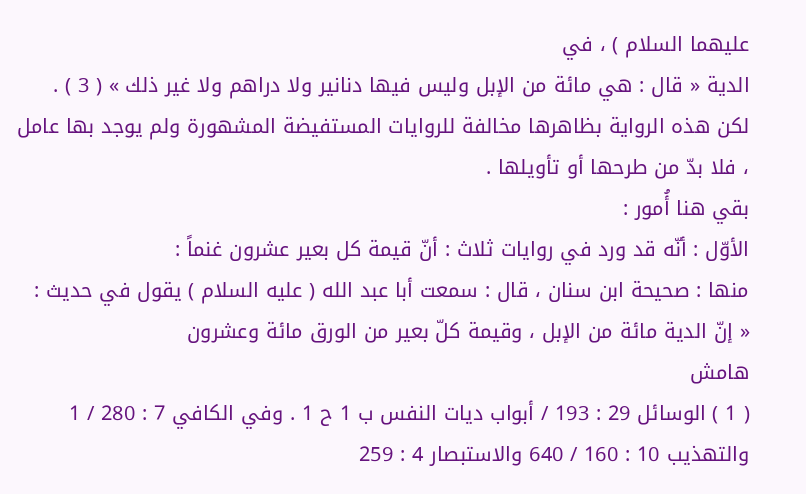عليهما السلام ) ، في
الدية « قال : هي مائة من الإبل وليس فيها دنانير ولا دراهم ولا غير ذلك » ( 3 ) .
لكن هذه الرواية بظاهرها مخالفة للروايات المستفيضة المشهورة ولم يوجد بها عامل
، فلا بدّ من طرحها أو تأويلها .
بقي هنا أُمور :
الأوّل : أنّه قد ورد في روايات ثلاث : أنّ قيمة كل بعير عشرون غنماً :
منها : صحيحة ابن سنان ، قال : سمعت أبا عبد الله ( عليه السلام ) يقول في حديث :
« إنّ الدية مائة من الإبل ، وقيمة كلّ بعير من الورق مائة وعشرون
هامش
( 1 ) الوسائل 29 : 193 / أبواب ديات النفس ب 1 ح 1 . وفي الكافي 7 : 280 / 1
والتهذيب 10 : 160 / 640 والاستبصار 4 : 259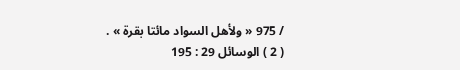/ 975 « ولأهل السواد مائتا بقرة » .
( 2 ) الوسائل 29 : 195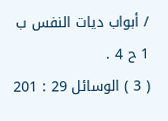/ أبواب ديات النفس ب 1 ح 4 .
( 3 ) الوسائل 29 : 201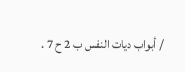/ أبواب ديات النفس ب 2 ح 7 .